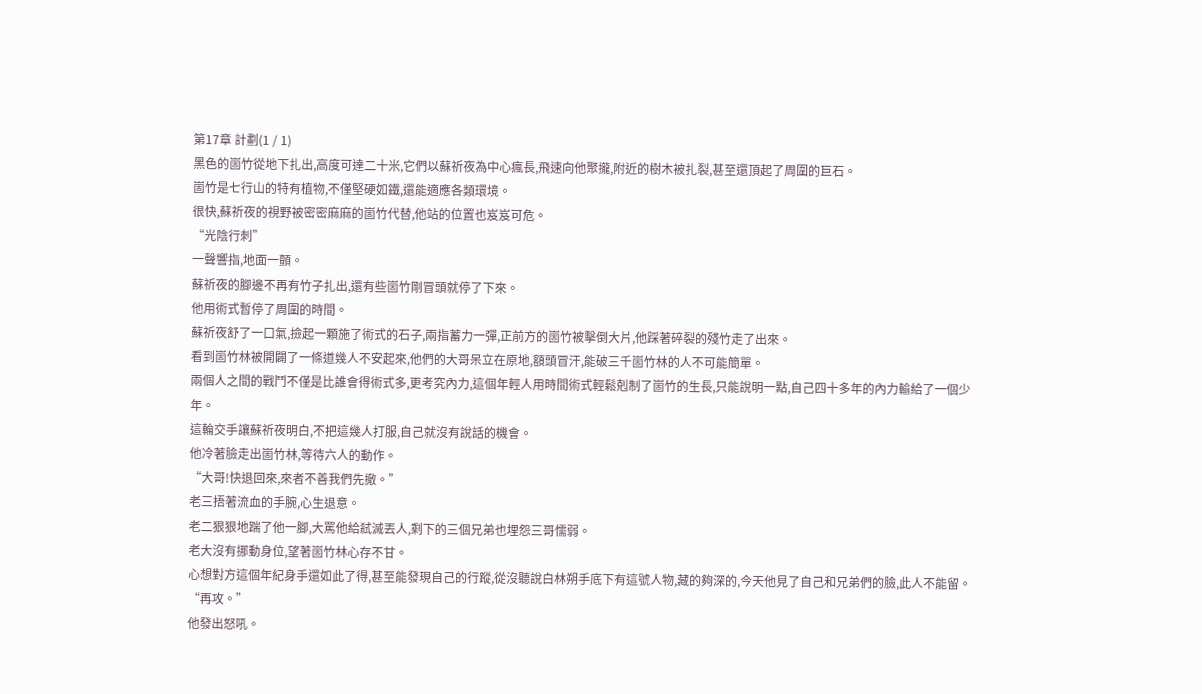第17章 計劃(1 / 1)
黑色的崮竹從地下扎出,高度可達二十米,它們以蘇祈夜為中心瘋長,飛速向他聚攏,附近的樹木被扎裂,甚至還頂起了周圍的巨石。
崮竹是七行山的特有植物,不僅堅硬如鐵,還能適應各類環境。
很快,蘇祈夜的視野被密密麻麻的崮竹代替,他站的位置也岌岌可危。
“光陰行刺”
一聲響指,地面一顫。
蘇祈夜的腳邊不再有竹子扎出,還有些崮竹剛冒頭就停了下來。
他用術式暫停了周圍的時間。
蘇祈夜舒了一口氣,撿起一顆施了術式的石子,兩指蓄力一彈,正前方的崮竹被擊倒大片,他踩著碎裂的殘竹走了出來。
看到崮竹林被開闢了一條道幾人不安起來,他們的大哥呆立在原地,額頭冒汗,能破三千崮竹林的人不可能簡單。
兩個人之間的戰鬥不僅是比誰會得術式多,更考究內力,這個年輕人用時間術式輕鬆剋制了崮竹的生長,只能說明一點,自己四十多年的內力輸給了一個少年。
這輪交手讓蘇祈夜明白,不把這幾人打服,自己就沒有說話的機會。
他冷著臉走出崮竹林,等待六人的動作。
“大哥!快退回來,來者不善我們先撤。”
老三捂著流血的手腕,心生退意。
老二狠狠地踹了他一腳,大罵他給弒滅丟人,剩下的三個兄弟也埋怨三哥懦弱。
老大沒有挪動身位,望著崮竹林心存不甘。
心想對方這個年紀身手還如此了得,甚至能發現自己的行蹤,從沒聽說白林朔手底下有這號人物,藏的夠深的,今天他見了自己和兄弟們的臉,此人不能留。
“再攻。”
他發出怒吼。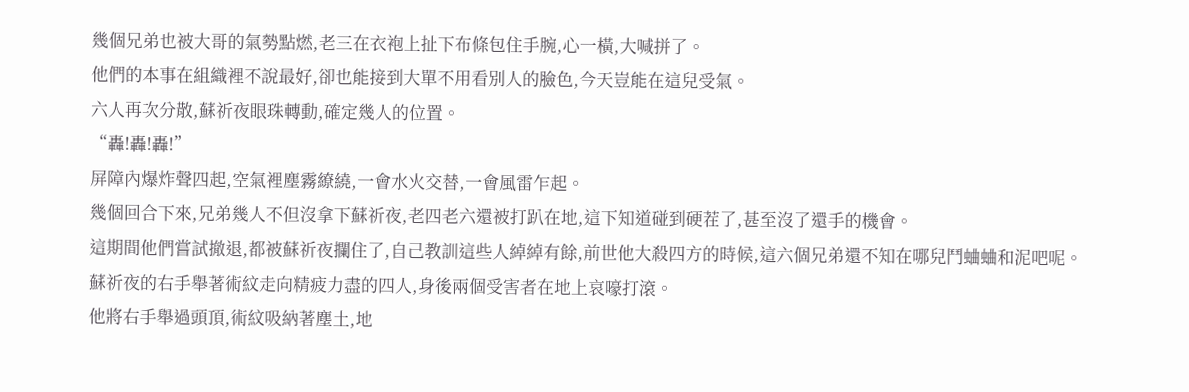幾個兄弟也被大哥的氣勢點燃,老三在衣袍上扯下布條包住手腕,心一橫,大喊拼了。
他們的本事在組織裡不說最好,卻也能接到大單不用看別人的臉色,今天豈能在這兒受氣。
六人再次分散,蘇祈夜眼珠轉動,確定幾人的位置。
“轟!轟!轟!”
屏障內爆炸聲四起,空氣裡塵霧繚繞,一會水火交替,一會風雷乍起。
幾個回合下來,兄弟幾人不但沒拿下蘇祈夜,老四老六還被打趴在地,這下知道碰到硬茬了,甚至沒了還手的機會。
這期間他們嘗試撤退,都被蘇祈夜攔住了,自己教訓這些人綽綽有餘,前世他大殺四方的時候,這六個兄弟還不知在哪兒鬥蛐蛐和泥吧呢。
蘇祈夜的右手舉著術紋走向精疲力盡的四人,身後兩個受害者在地上哀嚎打滾。
他將右手舉過頭頂,術紋吸納著塵土,地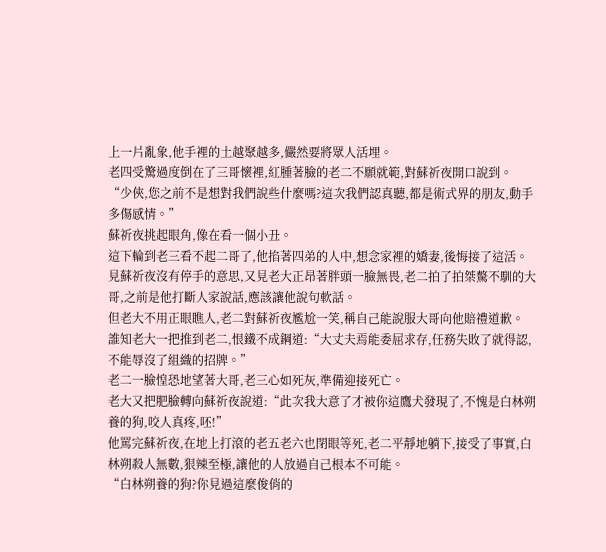上一片亂象,他手裡的土越聚越多,儼然要將眾人活埋。
老四受驚過度倒在了三哥懷裡,紅腫著臉的老二不願就範,對蘇祈夜開口說到。
“少俠,您之前不是想對我們說些什麼嗎?這次我們認真聽,都是術式界的朋友,動手多傷感情。”
蘇祈夜挑起眼角,像在看一個小丑。
這下輪到老三看不起二哥了,他掐著四弟的人中,想念家裡的嬌妻,後悔接了這活。
見蘇祈夜沒有停手的意思,又見老大正昂著胖頭一臉無畏,老二拍了拍桀驁不馴的大哥,之前是他打斷人家說話,應該讓他說句軟話。
但老大不用正眼瞧人,老二對蘇祈夜尷尬一笑,稱自己能說服大哥向他賠禮道歉。
誰知老大一把推到老二,恨鐵不成鋼道:“大丈夫焉能委屈求存,任務失敗了就得認,不能辱沒了組織的招牌。”
老二一臉惶恐地望著大哥,老三心如死灰,準備迎接死亡。
老大又把肥臉轉向蘇祈夜說道:“此次我大意了才被你這鷹犬發現了,不愧是白林朔養的狗,咬人真疼,呸!”
他罵完蘇祈夜,在地上打滾的老五老六也閉眼等死,老二平靜地躺下,接受了事實,白林朔殺人無數,狠辣至極,讓他的人放過自己根本不可能。
“白林朔養的狗?你見過這麼俊俏的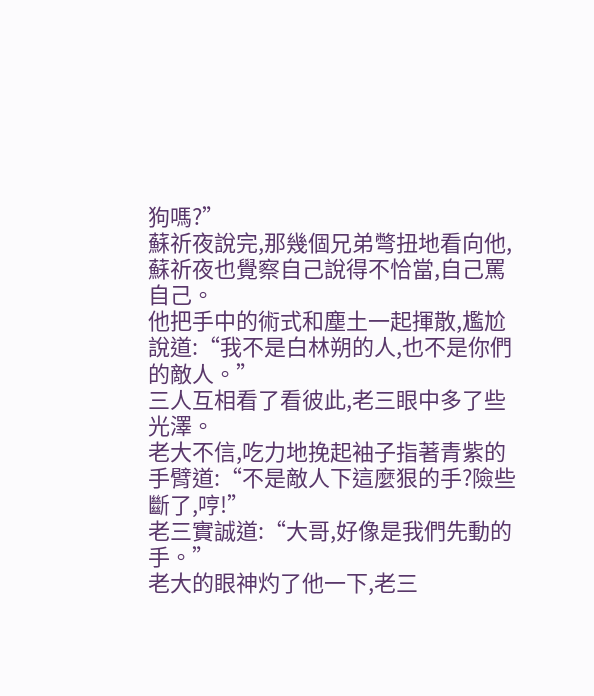狗嗎?”
蘇祈夜說完,那幾個兄弟彆扭地看向他,蘇祈夜也覺察自己說得不恰當,自己罵自己。
他把手中的術式和塵土一起揮散,尷尬說道:“我不是白林朔的人,也不是你們的敵人。”
三人互相看了看彼此,老三眼中多了些光澤。
老大不信,吃力地挽起袖子指著青紫的手臂道:“不是敵人下這麼狠的手?險些斷了,哼!”
老三實誠道:“大哥,好像是我們先動的手。”
老大的眼神灼了他一下,老三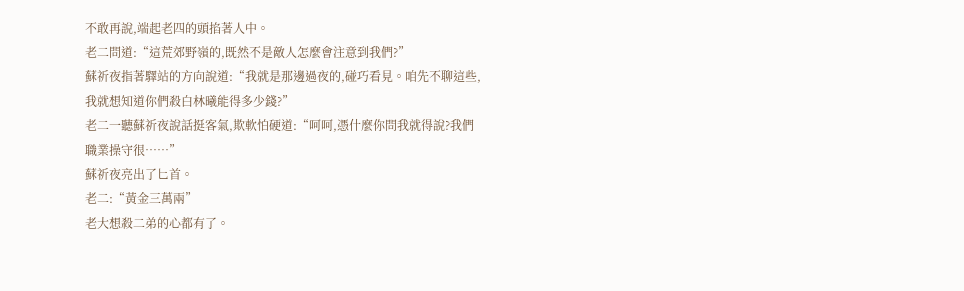不敢再說,端起老四的頭掐著人中。
老二問道:“這荒郊野嶺的,既然不是敵人怎麼會注意到我們?”
蘇祈夜指著驛站的方向說道:“我就是那邊過夜的,碰巧看見。咱先不聊這些,我就想知道你們殺白林曦能得多少錢?”
老二一聽蘇祈夜說話挺客氣,欺軟怕硬道:“呵呵,憑什麼你問我就得說?我們職業操守很……”
蘇祈夜亮出了匕首。
老二:“黃金三萬兩”
老大想殺二弟的心都有了。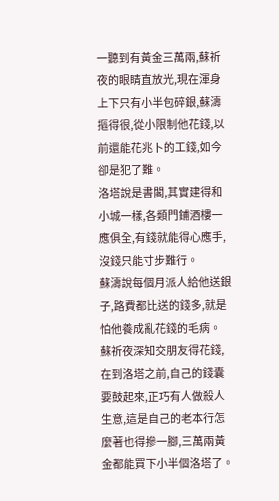一聽到有黃金三萬兩,蘇祈夜的眼睛直放光,現在渾身上下只有小半包碎銀,蘇濤摳得很,從小限制他花錢,以前還能花兆卜的工錢,如今卻是犯了難。
洛塔說是書閣,其實建得和小城一樣,各類門鋪酒樓一應俱全,有錢就能得心應手,沒錢只能寸步難行。
蘇濤說每個月派人給他送銀子,路費都比送的錢多,就是怕他養成亂花錢的毛病。
蘇祈夜深知交朋友得花錢,在到洛塔之前,自己的錢囊要鼓起來,正巧有人做殺人生意,這是自己的老本行怎麼著也得摻一腳,三萬兩黃金都能買下小半個洛塔了。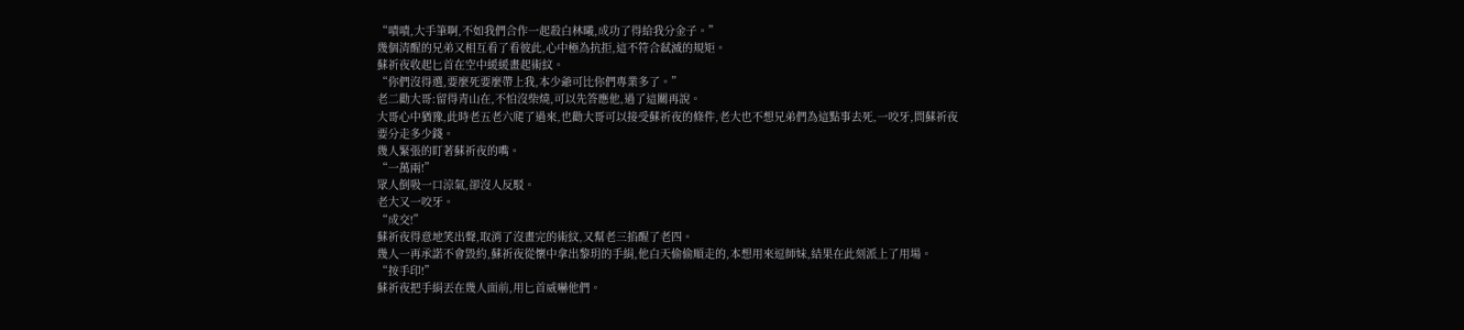“嘖嘖,大手筆啊,不如我們合作一起殺白林曦,成功了得給我分金子。”
幾個清醒的兄弟又相互看了看彼此,心中極為抗拒,這不符合弒滅的規矩。
蘇祈夜收起匕首在空中緩緩畫起術紋。
“你們沒得選,要麼死要麼帶上我,本少爺可比你們專業多了。”
老二勸大哥:留得青山在,不怕沒柴燒,可以先答應他,過了這關再說。
大哥心中猶豫,此時老五老六爬了過來,也勸大哥可以接受蘇祈夜的條件,老大也不想兄弟們為這點事去死,一咬牙,問蘇祈夜要分走多少錢。
幾人緊張的盯著蘇祈夜的嘴。
“一萬兩!”
眾人倒吸一口涼氣,卻沒人反駁。
老大又一咬牙。
“成交!”
蘇祈夜得意地笑出聲,取消了沒畫完的術紋,又幫老三掐醒了老四。
幾人一再承諾不會毀約,蘇祈夜從懷中拿出黎玥的手絹,他白天偷偷順走的,本想用來逗師妹,結果在此刻派上了用場。
“按手印!”
蘇祈夜把手絹丟在幾人面前,用匕首威嚇他們。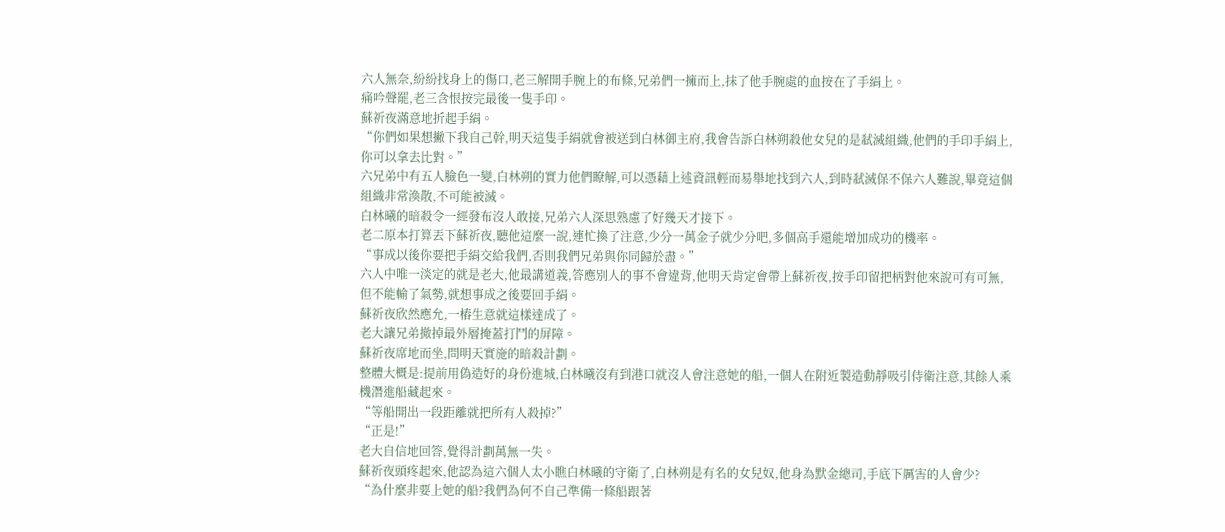六人無奈,紛紛找身上的傷口,老三解開手腕上的布條,兄弟們一擁而上,抹了他手腕處的血按在了手絹上。
痛吟聲罷,老三含恨按完最後一隻手印。
蘇祈夜滿意地折起手絹。
“你們如果想撇下我自己幹,明天這隻手絹就會被送到白林御主府,我會告訴白林朔殺他女兒的是弒滅組織,他們的手印手絹上,你可以拿去比對。”
六兄弟中有五人臉色一變,白林朔的實力他們瞭解,可以憑藉上述資訊輕而易舉地找到六人,到時弒滅保不保六人難說,畢竟這個組織非常渙散,不可能被滅。
白林曦的暗殺令一經發布沒人敢接,兄弟六人深思熟慮了好幾天才接下。
老二原本打算丟下蘇祈夜,聽他這麼一說,連忙換了注意,少分一萬金子就少分吧,多個高手還能增加成功的機率。
“事成以後你要把手絹交給我們,否則我們兄弟與你同歸於盡。”
六人中唯一淡定的就是老大,他最講道義,答應別人的事不會違背,他明天肯定會帶上蘇祈夜,按手印留把柄對他來說可有可無,但不能輸了氣勢,就想事成之後要回手絹。
蘇祈夜欣然應允,一樁生意就這樣達成了。
老大讓兄弟撤掉最外層掩蓋打鬥的屏障。
蘇祈夜席地而坐,問明天實施的暗殺計劃。
整體大概是:提前用偽造好的身份進城,白林曦沒有到港口就沒人會注意她的船,一個人在附近製造動靜吸引侍衛注意,其餘人乘機潛進船藏起來。
“等船開出一段距離就把所有人殺掉?”
“正是!”
老大自信地回答,覺得計劃萬無一失。
蘇祈夜頭疼起來,他認為這六個人太小瞧白林曦的守衛了,白林朔是有名的女兒奴,他身為默金總司,手底下厲害的人會少?
“為什麼非要上她的船?我們為何不自己準備一條船跟著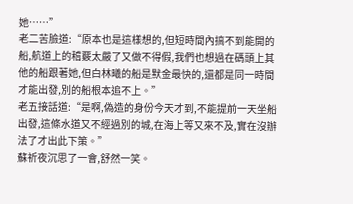她……”
老二苦臉道:“原本也是這樣想的,但短時間內搞不到能開的船,航道上的稽覈太嚴了又做不得假,我們也想過在碼頭上其他的船跟著她,但白林曦的船是默金最快的,還都是同一時間才能出發,別的船根本追不上。”
老五接話道:“是啊,偽造的身份今天才到,不能提前一天坐船出發,這條水道又不經過別的城,在海上等又來不及,實在沒辦法了才出此下策。”
蘇祈夜沉思了一會,舒然一笑。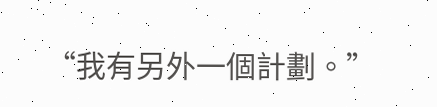“我有另外一個計劃。”